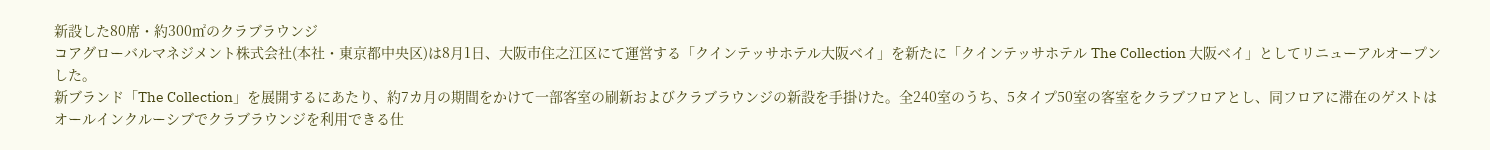新設した80席・約300㎡のクラブラウンジ
コアグローバルマネジメント株式会社(本社・東京都中央区)は8月1日、大阪市住之江区にて運営する「クインテッサホテル大阪ベイ」を新たに「クインテッサホテル The Collection 大阪ベイ」としてリニューアルオープンした。
新ブランド「The Collection」を展開するにあたり、約7カ月の期間をかけて一部客室の刷新およびクラブラウンジの新設を手掛けた。全240室のうち、5タイプ50室の客室をクラブフロアとし、同フロアに滞在のゲストはオールインクルーシブでクラブラウンジを利用できる仕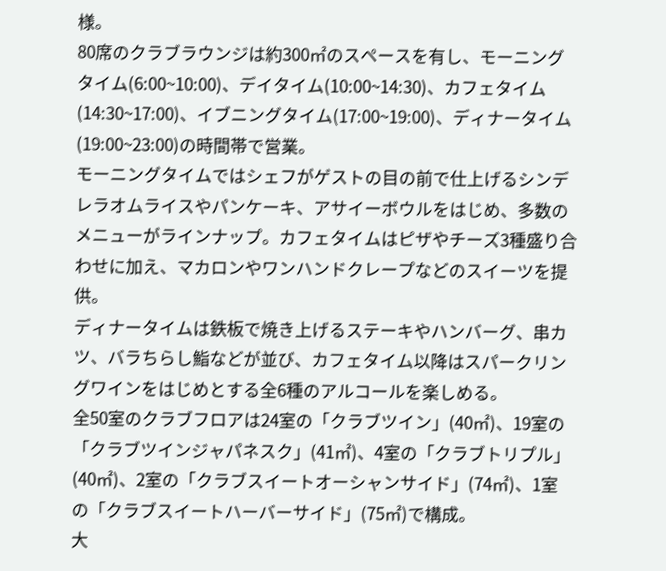様。
80席のクラブラウンジは約300㎡のスペースを有し、モーニングタイム(6:00~10:00)、デイタイム(10:00~14:30)、カフェタイム(14:30~17:00)、イブニングタイム(17:00~19:00)、ディナータイム(19:00~23:00)の時間帯で営業。
モーニングタイムではシェフがゲストの目の前で仕上げるシンデレラオムライスやパンケーキ、アサイーボウルをはじめ、多数のメニューがラインナップ。カフェタイムはピザやチーズ3種盛り合わせに加え、マカロンやワンハンドクレープなどのスイーツを提供。
ディナータイムは鉄板で焼き上げるステーキやハンバーグ、串カツ、バラちらし鮨などが並び、カフェタイム以降はスパークリングワインをはじめとする全6種のアルコールを楽しめる。
全50室のクラブフロアは24室の「クラブツイン」(40㎡)、19室の「クラブツインジャパネスク」(41㎡)、4室の「クラブトリプル」(40㎡)、2室の「クラブスイートオーシャンサイド」(74㎡)、1室の「クラブスイートハーバーサイド」(75㎡)で構成。
大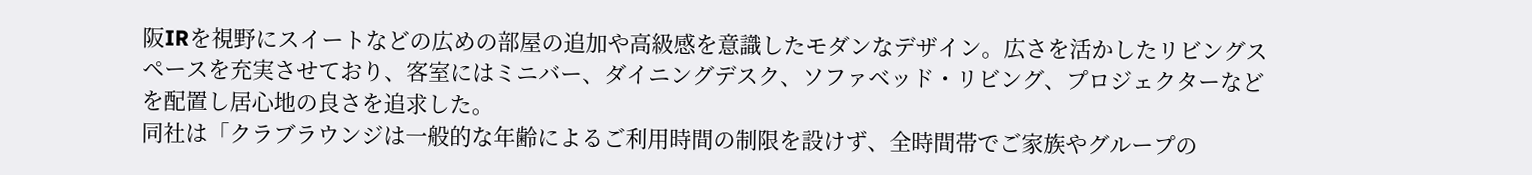阪IRを視野にスイートなどの広めの部屋の追加や高級感を意識したモダンなデザイン。広さを活かしたリビングスペースを充実させており、客室にはミニバー、ダイニングデスク、ソファベッド・リビング、プロジェクターなどを配置し居心地の良さを追求した。
同社は「クラブラウンジは一般的な年齢によるご利用時間の制限を設けず、全時間帯でご家族やグループの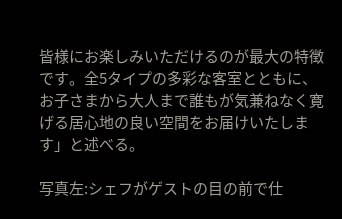皆様にお楽しみいただけるのが最大の特徴です。全5タイプの多彩な客室とともに、お子さまから大人まで誰もが気兼ねなく寛げる居心地の良い空間をお届けいたします」と述べる。

写真左:シェフがゲストの目の前で仕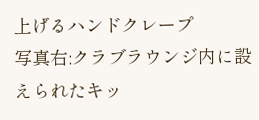上げるハンドクレープ
写真右:クラブラウンジ内に設えられたキッ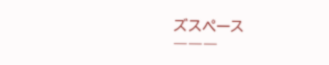ズスペース
―――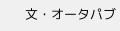文・オータパブ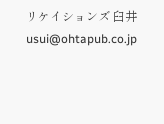リケイションズ 臼井 usui@ohtapub.co.jp